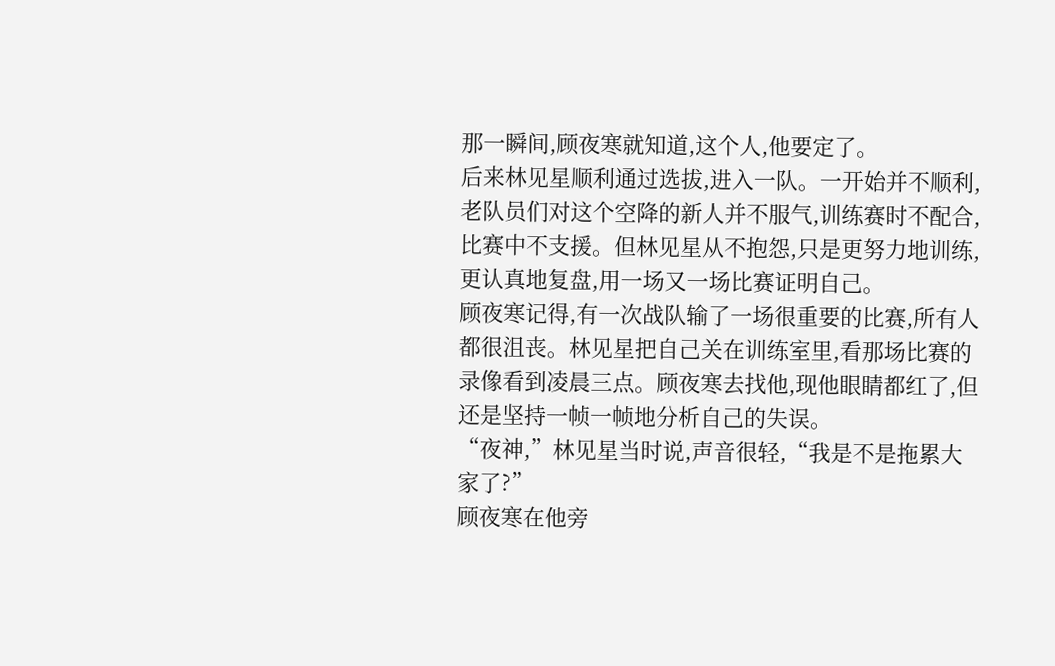那一瞬间,顾夜寒就知道,这个人,他要定了。
后来林见星顺利通过选拔,进入一队。一开始并不顺利,老队员们对这个空降的新人并不服气,训练赛时不配合,比赛中不支援。但林见星从不抱怨,只是更努力地训练,更认真地复盘,用一场又一场比赛证明自己。
顾夜寒记得,有一次战队输了一场很重要的比赛,所有人都很沮丧。林见星把自己关在训练室里,看那场比赛的录像看到凌晨三点。顾夜寒去找他,现他眼睛都红了,但还是坚持一帧一帧地分析自己的失误。
“夜神,”林见星当时说,声音很轻,“我是不是拖累大家了?”
顾夜寒在他旁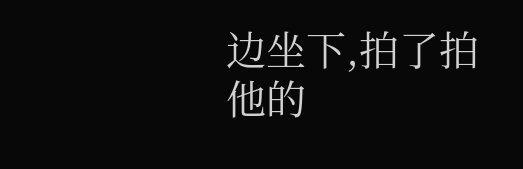边坐下,拍了拍他的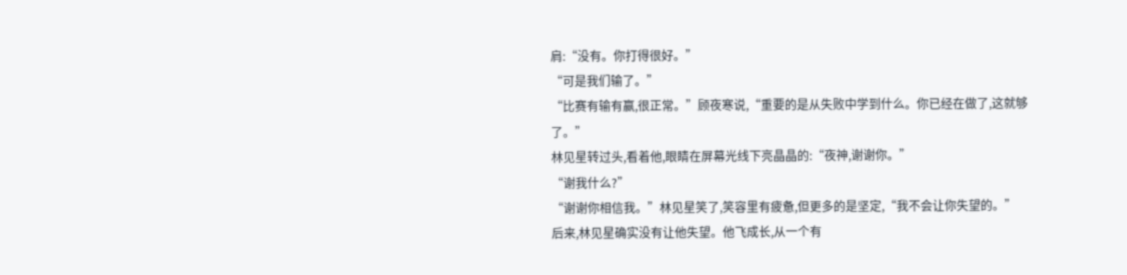肩:“没有。你打得很好。”
“可是我们输了。”
“比赛有输有赢,很正常。”顾夜寒说,“重要的是从失败中学到什么。你已经在做了,这就够了。”
林见星转过头,看着他,眼睛在屏幕光线下亮晶晶的:“夜神,谢谢你。”
“谢我什么?”
“谢谢你相信我。”林见星笑了,笑容里有疲惫,但更多的是坚定,“我不会让你失望的。”
后来,林见星确实没有让他失望。他飞成长,从一个有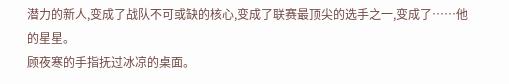潜力的新人,变成了战队不可或缺的核心,变成了联赛最顶尖的选手之一,变成了……他的星星。
顾夜寒的手指抚过冰凉的桌面。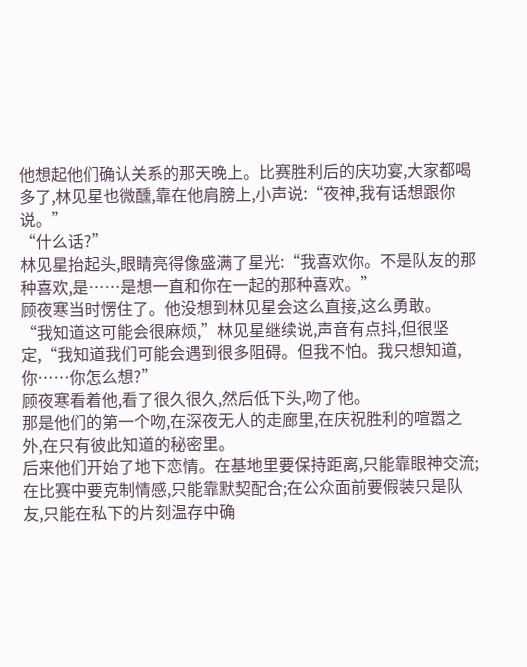他想起他们确认关系的那天晚上。比赛胜利后的庆功宴,大家都喝多了,林见星也微醺,靠在他肩膀上,小声说:“夜神,我有话想跟你说。”
“什么话?”
林见星抬起头,眼睛亮得像盛满了星光:“我喜欢你。不是队友的那种喜欢,是……是想一直和你在一起的那种喜欢。”
顾夜寒当时愣住了。他没想到林见星会这么直接,这么勇敢。
“我知道这可能会很麻烦,”林见星继续说,声音有点抖,但很坚定,“我知道我们可能会遇到很多阻碍。但我不怕。我只想知道,你……你怎么想?”
顾夜寒看着他,看了很久很久,然后低下头,吻了他。
那是他们的第一个吻,在深夜无人的走廊里,在庆祝胜利的喧嚣之外,在只有彼此知道的秘密里。
后来他们开始了地下恋情。在基地里要保持距离,只能靠眼神交流;在比赛中要克制情感,只能靠默契配合;在公众面前要假装只是队友,只能在私下的片刻温存中确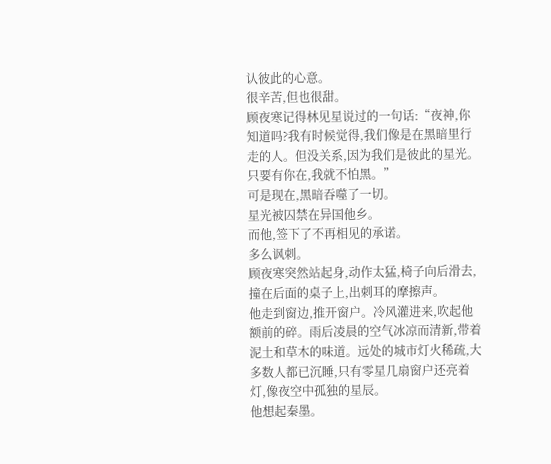认彼此的心意。
很辛苦,但也很甜。
顾夜寒记得林见星说过的一句话:“夜神,你知道吗?我有时候觉得,我们像是在黑暗里行走的人。但没关系,因为我们是彼此的星光。只要有你在,我就不怕黑。”
可是现在,黑暗吞噬了一切。
星光被囚禁在异国他乡。
而他,签下了不再相见的承诺。
多么讽刺。
顾夜寒突然站起身,动作太猛,椅子向后滑去,撞在后面的桌子上,出刺耳的摩擦声。
他走到窗边,推开窗户。冷风灌进来,吹起他额前的碎。雨后凌晨的空气冰凉而清新,带着泥土和草木的味道。远处的城市灯火稀疏,大多数人都已沉睡,只有零星几扇窗户还亮着灯,像夜空中孤独的星辰。
他想起秦墨。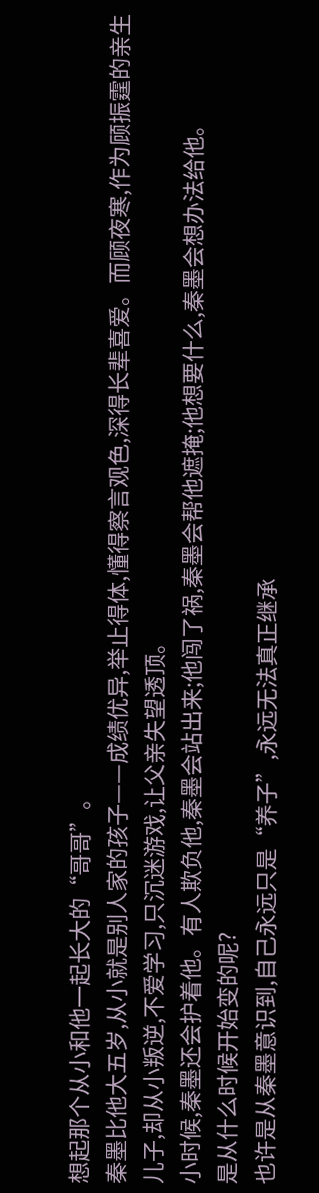想起那个从小和他一起长大的“哥哥”。
秦墨比他大五岁,从小就是别人家的孩子——成绩优异,举止得体,懂得察言观色,深得长辈喜爱。而顾夜寒,作为顾振霆的亲生儿子,却从小叛逆,不爱学习,只沉迷游戏,让父亲失望透顶。
小时候,秦墨还会护着他。有人欺负他,秦墨会站出来;他闯了祸,秦墨会帮他遮掩;他想要什么,秦墨会想办法给他。
是从什么时候开始变的呢?
也许是从秦墨意识到,自己永远只是“养子”,永远无法真正继承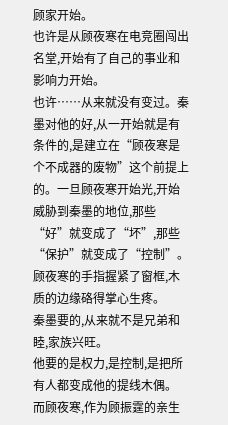顾家开始。
也许是从顾夜寒在电竞圈闯出名堂,开始有了自己的事业和影响力开始。
也许……从来就没有变过。秦墨对他的好,从一开始就是有条件的,是建立在“顾夜寒是个不成器的废物”这个前提上的。一旦顾夜寒开始光,开始威胁到秦墨的地位,那些“好”就变成了“坏”,那些“保护”就变成了“控制”。
顾夜寒的手指握紧了窗框,木质的边缘硌得掌心生疼。
秦墨要的,从来就不是兄弟和睦,家族兴旺。
他要的是权力,是控制,是把所有人都变成他的提线木偶。
而顾夜寒,作为顾振霆的亲生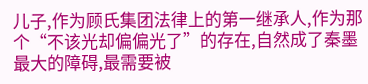儿子,作为顾氏集团法律上的第一继承人,作为那个“不该光却偏偏光了”的存在,自然成了秦墨最大的障碍,最需要被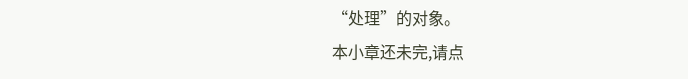“处理”的对象。
本小章还未完,请点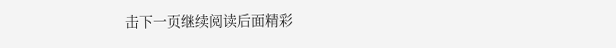击下一页继续阅读后面精彩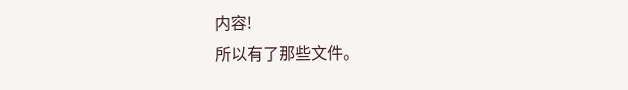内容!
所以有了那些文件。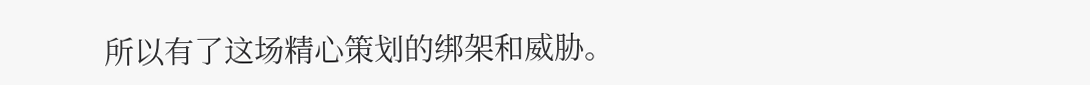所以有了这场精心策划的绑架和威胁。